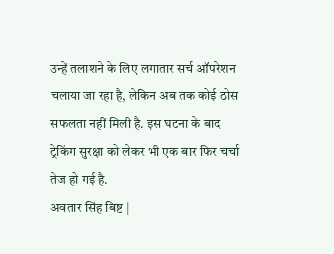उन्हें तलाशने के लिए लगातार सर्च ऑपरेशन चलाया जा रहा है, लेकिन अब तक कोई ठोस सफलता नहीं मिली है. इस घटना के बाद ट्रेकिंग सुरक्षा को लेकर भी एक बार फिर चर्चा तेज हो गई है.
अवतार सिंह बिष्ट |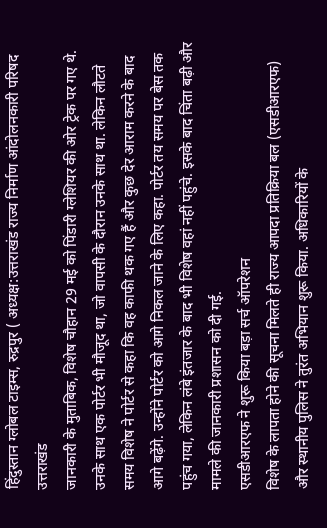हिंदुस्तान ग्लोबल टाइम्स, रुद्रपुर ( अध्यक्ष:उत्तराखंड राज्य निर्माण आंदोलनकारी परिषद उत्तराखंड
जानकारी के मुताबिक, विशेष चौहान 29 मई को पिंडारी ग्लेशियर की ओर ट्रेक पर गए थे. उनके साथ एक पोर्टर भी मौजूद था, जो वापसी के दौरान उनके साथ था. लेकिन लौटते समय विशेष ने पोर्टर से कहा कि वह काफी थक गए हैं और कुछ देर आराम करने के बाद आगे बढ़ेंगे. उन्होंने पोर्टर को आगे निकल जाने के लिए कहा. पोर्टर तय समय पर बेस तक पहुंच गया, लेकिन लंबे इंतजार के बाद भी विशेष वहां नहीं पहुंचे. इसके बाद चिंता बढ़ी और मामले की जानकारी प्रशासन को दी गई.
एसडीआरएफ ने शुरू किया बड़ा सर्च ऑपरेशन
विशेष के लापता होने की सूचना मिलते ही राज्य आपदा प्रतिक्रिया बल (एसडीआरएफ) और स्थानीय पुलिस ने तुरंत अभियान शुरू किया. अधिकारियों के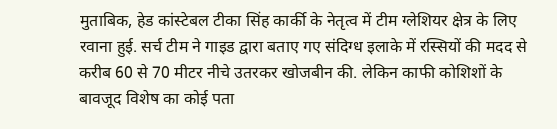मुताबिक, हेड कांस्टेबल टीका सिंह कार्की के नेतृत्व में टीम ग्लेशियर क्षेत्र के लिए रवाना हुई. सर्च टीम ने गाइड द्वारा बताए गए संदिग्ध इलाके में रस्सियों की मदद से करीब 60 से 70 मीटर नीचे उतरकर खोजबीन की. लेकिन काफी कोशिशों के बावजूद विशेष का कोई पता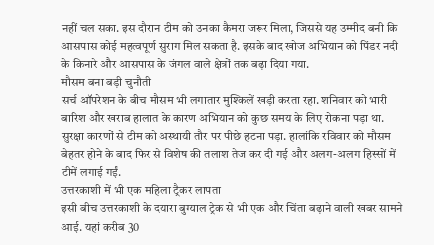नहीं चल सका. इस दौरान टीम को उनका कैमरा जरूर मिला, जिससे यह उम्मीद बनी कि आसपास कोई महत्वपूर्ण सुराग मिल सकता है. इसके बाद खोज अभियान को पिंडर नदी के किनारे और आसपास के जंगल वाले क्षेत्रों तक बढ़ा दिया गया.
मौसम बना बड़ी चुनौती
सर्च ऑपरेशन के बीच मौसम भी लगातार मुश्किलें खड़ी करता रहा. शनिवार को भारी बारिश और खराब हालात के कारण अभियान को कुछ समय के लिए रोकना पड़ा था. सुरक्षा कारणों से टीम को अस्थायी तौर पर पीछे हटना पड़ा. हालांकि रविवार को मौसम बेहतर होने के बाद फिर से विशेष की तलाश तेज कर दी गई और अलग-अलग हिस्सों में टीमें लगाई गईं.
उत्तरकाशी में भी एक महिला ट्रैकर लापता
इसी बीच उत्तरकाशी के दयारा बुग्याल ट्रेक से भी एक और चिंता बढ़ाने वाली खबर सामने आई. यहां करीब 30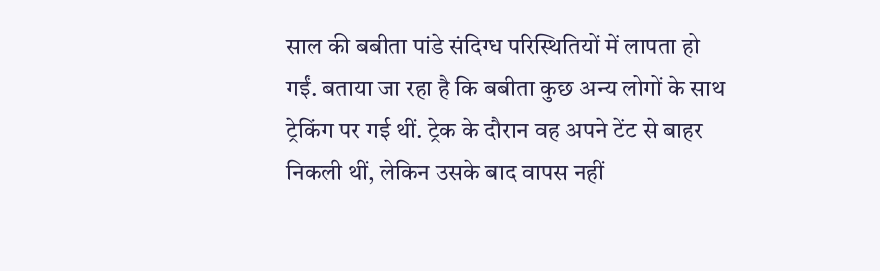साल की बबीता पांडे संदिग्ध परिस्थितियों में लापता हो गईं. बताया जा रहा है कि बबीता कुछ अन्य लोगों के साथ ट्रेकिंग पर गई थीं. ट्रेक के दौरान वह अपने टेंट से बाहर निकली थीं, लेकिन उसके बाद वापस नहीं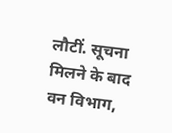लौटीं. सूचना मिलने के बाद वन विभाग,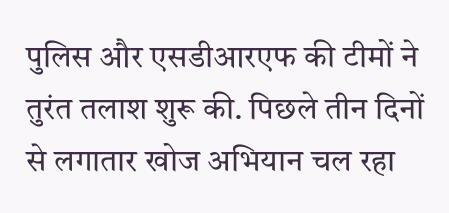पुलिस और एसडीआरएफ की टीमों ने तुरंत तलाश शुरू की. पिछले तीन दिनों से लगातार खोज अभियान चल रहा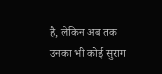है, लेकिन अब तक उनका भी कोई सुराग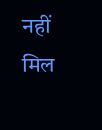नहीं मिल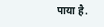पाया है.